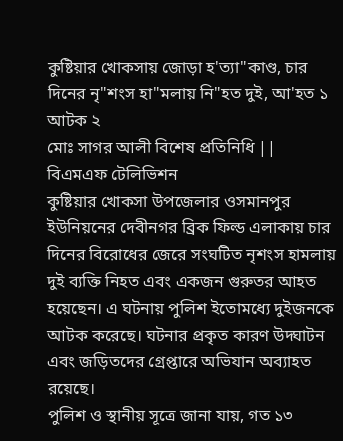কুষ্টিয়ার খোকসায় জোড়া হ'ত্যা"কাণ্ড, চার দিনের নৃ"শংস হা"মলায় নি"হত দুই, আ'হত ১ আটক ২
মোঃ সাগর আলী বিশেষ প্রতিনিধি || বিএমএফ টেলিভিশন
কুষ্টিয়ার খোকসা উপজেলার ওসমানপুর ইউনিয়নের দেবীনগর ব্রিক ফিল্ড এলাকায় চার দিনের বিরোধের জেরে সংঘটিত নৃশংস হামলায় দুই ব্যক্তি নিহত এবং একজন গুরুতর আহত হয়েছেন। এ ঘটনায় পুলিশ ইতোমধ্যে দুইজনকে আটক করেছে। ঘটনার প্রকৃত কারণ উদ্ঘাটন এবং জড়িতদের গ্রেপ্তারে অভিযান অব্যাহত রয়েছে।
পুলিশ ও স্থানীয় সূত্রে জানা যায়, গত ১৩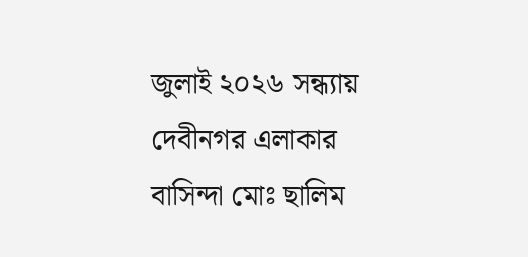জুলাই ২০২৬ সন্ধ্যায় দেবীনগর এলাকার বাসিন্দা মোঃ ছালিম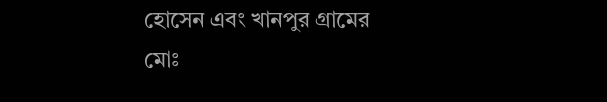হোসেন এবং খানপুর গ্রামের মোঃ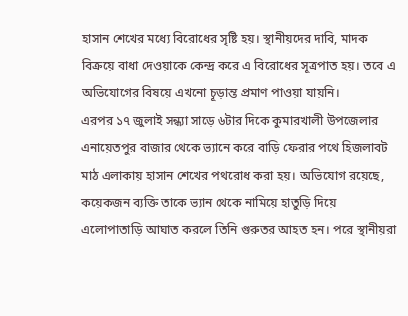হাসান শেখের মধ্যে বিরোধের সৃষ্টি হয়। স্থানীয়দের দাবি, মাদক বিক্রয়ে বাধা দেওয়াকে কেন্দ্র করে এ বিরোধের সূত্রপাত হয়। তবে এ অভিযোগের বিষয়ে এখনো চূড়ান্ত প্রমাণ পাওয়া যায়নি।
এরপর ১৭ জুলাই সন্ধ্যা সাড়ে ৬টার দিকে কুমারখালী উপজেলার এনায়েতপুর বাজার থেকে ভ্যানে করে বাড়ি ফেরার পথে হিজলাবট মাঠ এলাকায় হাসান শেখের পথরোধ করা হয়। অভিযোগ রয়েছে, কয়েকজন ব্যক্তি তাকে ভ্যান থেকে নামিয়ে হাতুড়ি দিয়ে এলোপাতাড়ি আঘাত করলে তিনি গুরুতর আহত হন। পরে স্থানীয়রা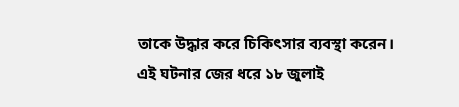তাকে উদ্ধার করে চিকিৎসার ব্যবস্থা করেন।
এই ঘটনার জের ধরে ১৮ জুলাই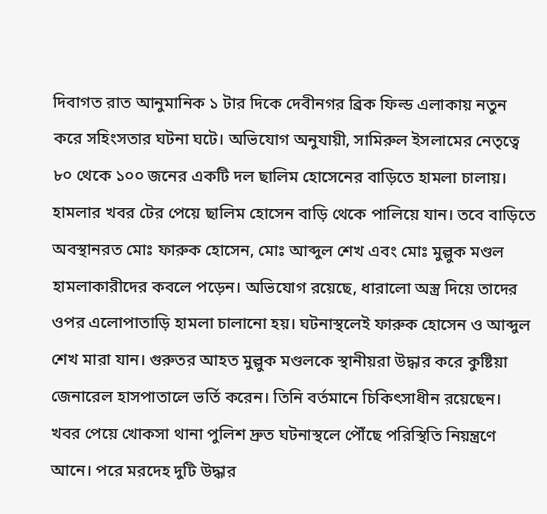দিবাগত রাত আনুমানিক ১ টার দিকে দেবীনগর ব্রিক ফিল্ড এলাকায় নতুন করে সহিংসতার ঘটনা ঘটে। অভিযোগ অনুযায়ী, সামিরুল ইসলামের নেতৃত্বে ৮০ থেকে ১০০ জনের একটি দল ছালিম হোসেনের বাড়িতে হামলা চালায়।
হামলার খবর টের পেয়ে ছালিম হোসেন বাড়ি থেকে পালিয়ে যান। তবে বাড়িতে অবস্থানরত মোঃ ফারুক হোসেন, মোঃ আব্দুল শেখ এবং মোঃ মুল্লুক মণ্ডল হামলাকারীদের কবলে পড়েন। অভিযোগ রয়েছে, ধারালো অস্ত্র দিয়ে তাদের ওপর এলোপাতাড়ি হামলা চালানো হয়। ঘটনাস্থলেই ফারুক হোসেন ও আব্দুল শেখ মারা যান। গুরুতর আহত মুল্লুক মণ্ডলকে স্থানীয়রা উদ্ধার করে কুষ্টিয়া জেনারেল হাসপাতালে ভর্তি করেন। তিনি বর্তমানে চিকিৎসাধীন রয়েছেন।
খবর পেয়ে খোকসা থানা পুলিশ দ্রুত ঘটনাস্থলে পৌঁছে পরিস্থিতি নিয়ন্ত্রণে আনে। পরে মরদেহ দুটি উদ্ধার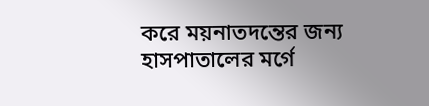করে ময়নাতদন্তের জন্য হাসপাতালের মর্গে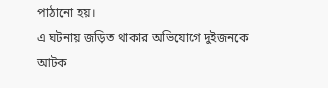পাঠানো হয়।
এ ঘটনায় জড়িত থাকার অভিযোগে দুইজনকে আটক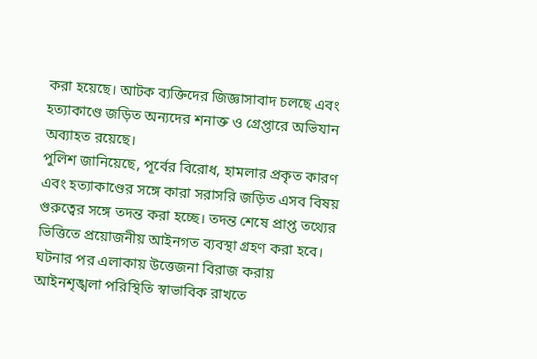করা হয়েছে। আটক ব্যক্তিদের জিজ্ঞাসাবাদ চলছে এবং হত্যাকাণ্ডে জড়িত অন্যদের শনাক্ত ও গ্রেপ্তারে অভিযান অব্যাহত রয়েছে।
পুলিশ জানিয়েছে, পূর্বের বিরোধ, হামলার প্রকৃত কারণ এবং হত্যাকাণ্ডের সঙ্গে কারা সরাসরি জড়িত এসব বিষয় গুরুত্বের সঙ্গে তদন্ত করা হচ্ছে। তদন্ত শেষে প্রাপ্ত তথ্যের ভিত্তিতে প্রয়োজনীয় আইনগত ব্যবস্থা গ্রহণ করা হবে।
ঘটনার পর এলাকায় উত্তেজনা বিরাজ করায় আইনশৃঙ্খলা পরিস্থিতি স্বাভাবিক রাখতে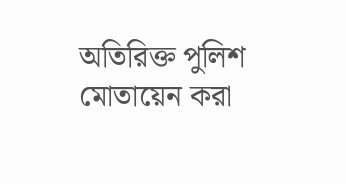অতিরিক্ত পুলিশ মোতায়েন করা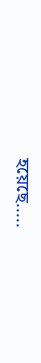হয়েছে.....